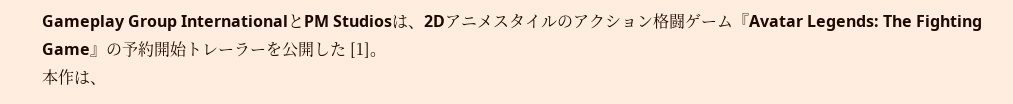Gameplay Group InternationalとPM Studiosは、2Dアニメスタイルのアクション格闘ゲーム『Avatar Legends: The Fighting Game』の予約開始トレーラーを公開した [1]。
本作は、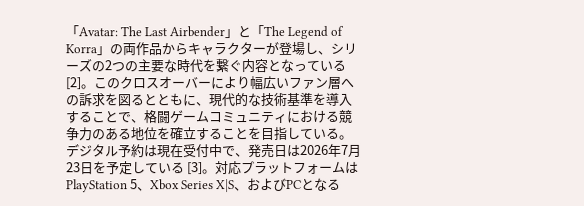「Avatar: The Last Airbender」と「The Legend of Korra」の両作品からキャラクターが登場し、シリーズの2つの主要な時代を繋ぐ内容となっている [2]。このクロスオーバーにより幅広いファン層への訴求を図るとともに、現代的な技術基準を導入することで、格闘ゲームコミュニティにおける競争力のある地位を確立することを目指している。
デジタル予約は現在受付中で、発売日は2026年7月23日を予定している [3]。対応プラットフォームはPlayStation 5、Xbox Series X|S、およびPCとなる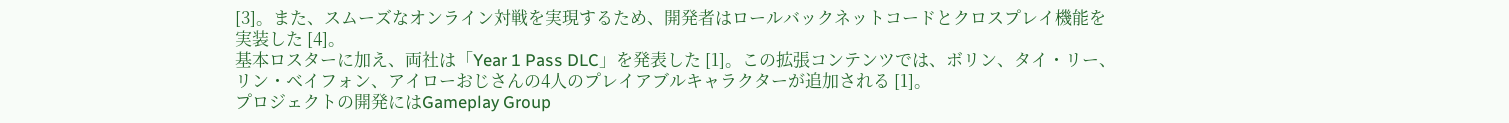[3]。また、スムーズなオンライン対戦を実現するため、開発者はロールバックネットコードとクロスプレイ機能を実装した [4]。
基本ロスターに加え、両社は「Year 1 Pass DLC」を発表した [1]。この拡張コンテンツでは、ボリン、タイ・リー、リン・ベイフォン、アイローおじさんの4人のプレイアブルキャラクターが追加される [1]。
プロジェクトの開発にはGameplay Group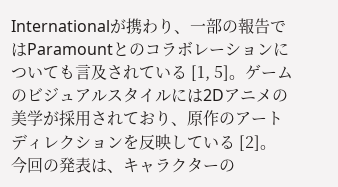Internationalが携わり、一部の報告ではParamountとのコラボレーションについても言及されている [1, 5]。ゲームのビジュアルスタイルには2Dアニメの美学が採用されており、原作のアートディレクションを反映している [2]。
今回の発表は、キャラクターの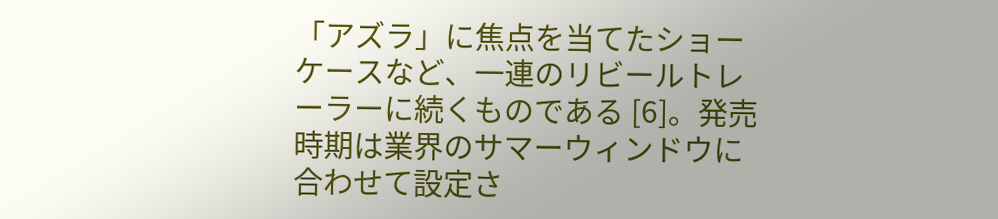「アズラ」に焦点を当てたショーケースなど、一連のリビールトレーラーに続くものである [6]。発売時期は業界のサマーウィンドウに合わせて設定さ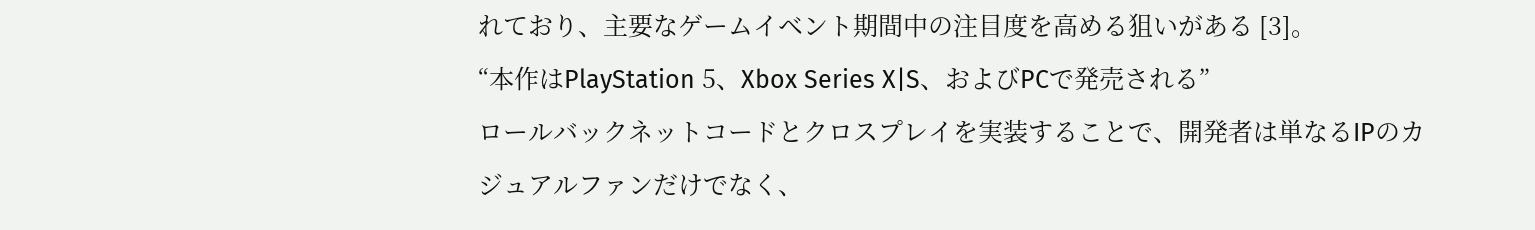れており、主要なゲームイベント期間中の注目度を高める狙いがある [3]。
“本作はPlayStation 5、Xbox Series X|S、およびPCで発売される”
ロールバックネットコードとクロスプレイを実装することで、開発者は単なるIPのカジュアルファンだけでなく、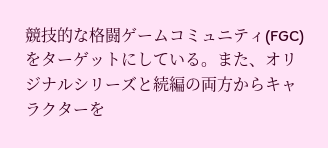競技的な格闘ゲームコミュニティ(FGC)をターゲットにしている。また、オリジナルシリーズと続編の両方からキャラクターを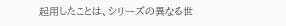起用したことは、シリーズの異なる世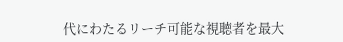代にわたるリーチ可能な視聴者を最大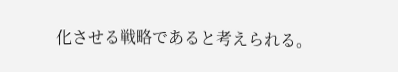化させる戦略であると考えられる。